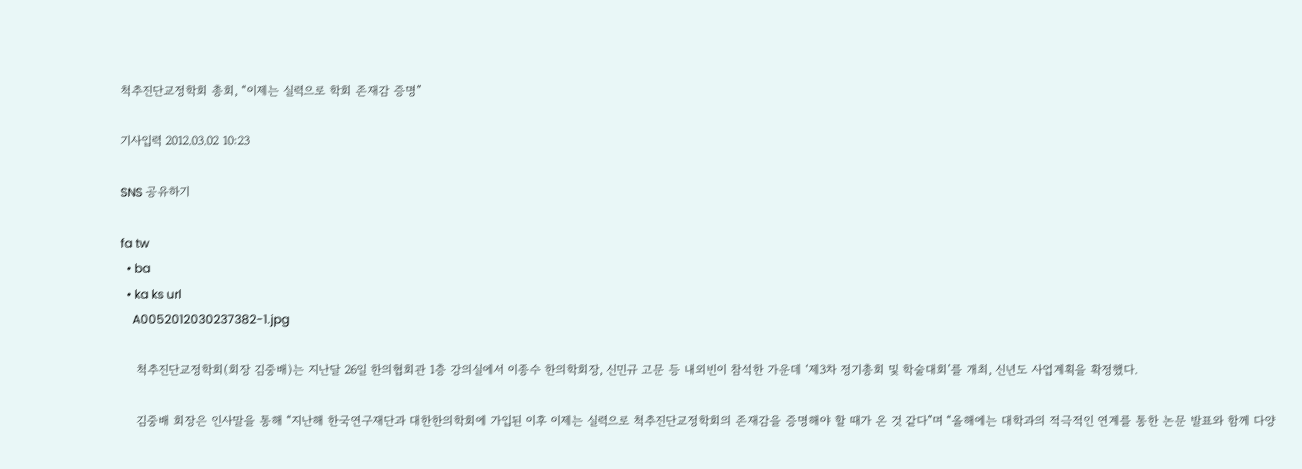척추진단교정학회 총회, “이제는 실력으로 학회 존재감 증명”

기사입력 2012.03.02 10:23

SNS 공유하기

fa tw
  • ba
  • ka ks url
    A0052012030237382-1.jpg

    척추진단교정학회(회장 김중배)는 지난달 26일 한의협회관 1층 강의실에서 이종수 한의학회장, 신민규 고문 등 내외빈이 참석한 가운데 ‘제3차 정기총회 및 학술대회’를 개최, 신년도 사업계획을 확정했다.

    김중배 회장은 인사말을 통해 “지난해 한국연구재단과 대한한의학회에 가입된 이후 이제는 실력으로 척추진단교정학회의 존재감을 증명해야 할 때가 온 것 같다”며 “올해에는 대학과의 적극적인 연계를 통한 논문 발표와 함께 다양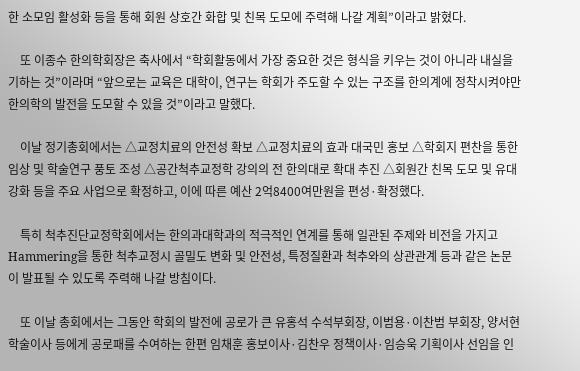한 소모임 활성화 등을 통해 회원 상호간 화합 및 친목 도모에 주력해 나갈 계획”이라고 밝혔다.

    또 이종수 한의학회장은 축사에서 “학회활동에서 가장 중요한 것은 형식을 키우는 것이 아니라 내실을 기하는 것”이라며 “앞으로는 교육은 대학이, 연구는 학회가 주도할 수 있는 구조를 한의계에 정착시켜야만 한의학의 발전을 도모할 수 있을 것”이라고 말했다.

    이날 정기총회에서는 △교정치료의 안전성 확보 △교정치료의 효과 대국민 홍보 △학회지 편찬을 통한 임상 및 학술연구 풍토 조성 △공간척추교정학 강의의 전 한의대로 확대 추진 △회원간 친목 도모 및 유대 강화 등을 주요 사업으로 확정하고, 이에 따른 예산 2억8400여만원을 편성·확정했다.

    특히 척추진단교정학회에서는 한의과대학과의 적극적인 연계를 통해 일관된 주제와 비전을 가지고 Hammering을 통한 척추교정시 골밀도 변화 및 안전성, 특정질환과 척추와의 상관관계 등과 같은 논문이 발표될 수 있도록 주력해 나갈 방침이다.

    또 이날 총회에서는 그동안 학회의 발전에 공로가 큰 유홍석 수석부회장, 이범용·이찬범 부회장, 양서현 학술이사 등에게 공로패를 수여하는 한편 임채훈 홍보이사·김찬우 정책이사·임승욱 기획이사 선임을 인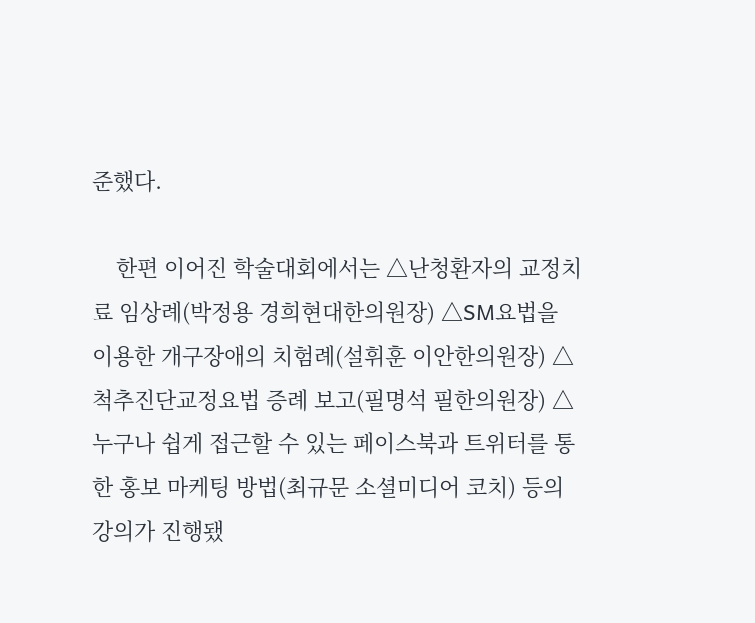준했다.

    한편 이어진 학술대회에서는 △난청환자의 교정치료 임상례(박정용 경희현대한의원장) △SM요법을 이용한 개구장애의 치험례(설휘훈 이안한의원장) △척추진단교정요법 증례 보고(필명석 필한의원장) △누구나 쉽게 접근할 수 있는 페이스북과 트위터를 통한 홍보 마케팅 방법(최규문 소셜미디어 코치) 등의 강의가 진행됐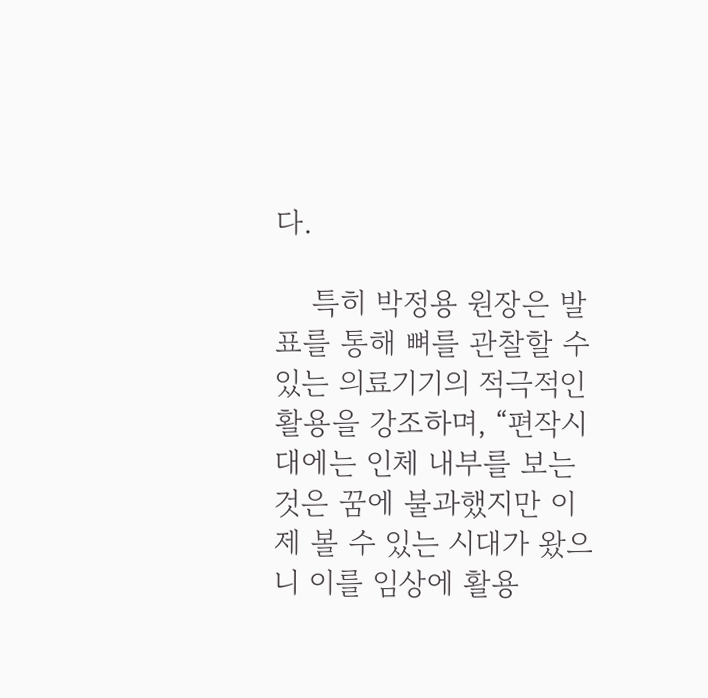다.

    특히 박정용 원장은 발표를 통해 뼈를 관찰할 수 있는 의료기기의 적극적인 활용을 강조하며, “편작시대에는 인체 내부를 보는 것은 꿈에 불과했지만 이제 볼 수 있는 시대가 왔으니 이를 임상에 활용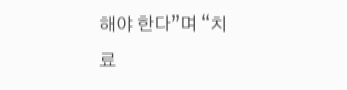해야 한다”며 “치료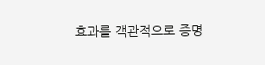효과를 객관적으로 증명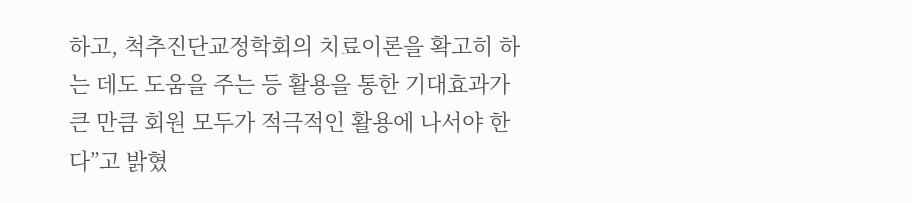하고, 척추진단교정학회의 치료이론을 확고히 하는 데도 도움을 주는 등 활용을 통한 기대효과가 큰 만큼 회원 모두가 적극적인 활용에 나서야 한다”고 밝혔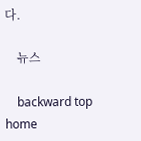다.

    뉴스

    backward top home